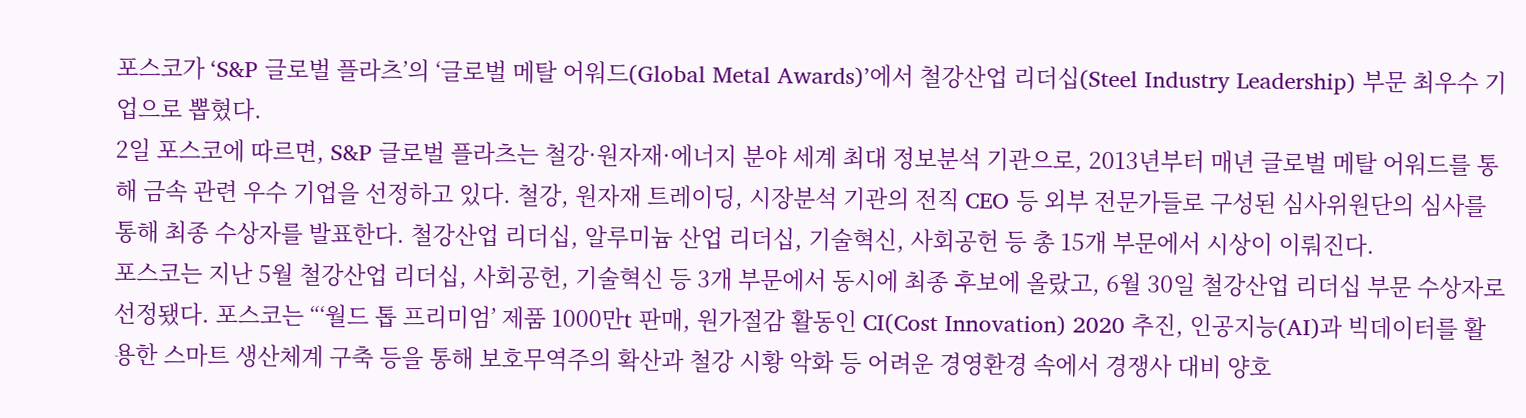포스코가 ‘S&P 글로벌 플라츠’의 ‘글로벌 메탈 어워드(Global Metal Awards)’에서 철강산업 리더십(Steel Industry Leadership) 부문 최우수 기업으로 뽑혔다.
2일 포스코에 따르면, S&P 글로벌 플라츠는 철강·원자재·에너지 분야 세계 최대 정보분석 기관으로, 2013년부터 매년 글로벌 메탈 어워드를 통해 금속 관련 우수 기업을 선정하고 있다. 철강, 원자재 트레이딩, 시장분석 기관의 전직 CEO 등 외부 전문가들로 구성된 심사위원단의 심사를 통해 최종 수상자를 발표한다. 철강산업 리더십, 알루미늄 산업 리더십, 기술혁신, 사회공헌 등 총 15개 부문에서 시상이 이뤄진다.
포스코는 지난 5월 철강산업 리더십, 사회공헌, 기술혁신 등 3개 부문에서 동시에 최종 후보에 올랐고, 6월 30일 철강산업 리더십 부문 수상자로 선정됐다. 포스코는 “‘월드 톱 프리미엄’ 제품 1000만t 판매, 원가절감 활동인 CI(Cost Innovation) 2020 추진, 인공지능(AI)과 빅데이터를 활용한 스마트 생산체계 구축 등을 통해 보호무역주의 확산과 철강 시황 악화 등 어려운 경영환경 속에서 경쟁사 대비 양호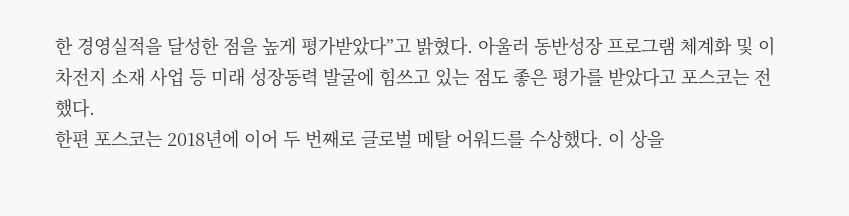한 경영실적을 달성한 점을 높게 평가받았다”고 밝혔다. 아울러 동반성장 프로그램 체계화 및 이차전지 소재 사업 등 미래 성장동력 발굴에 힘쓰고 있는 점도 좋은 평가를 받았다고 포스코는 전했다.
한편 포스코는 2018년에 이어 두 번째로 글로벌 메탈 어워드를 수상했다. 이 상을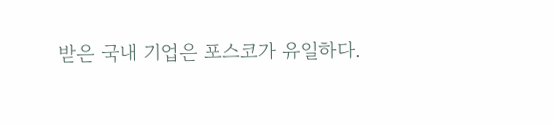받은 국내 기업은 포스코가 유일하다.